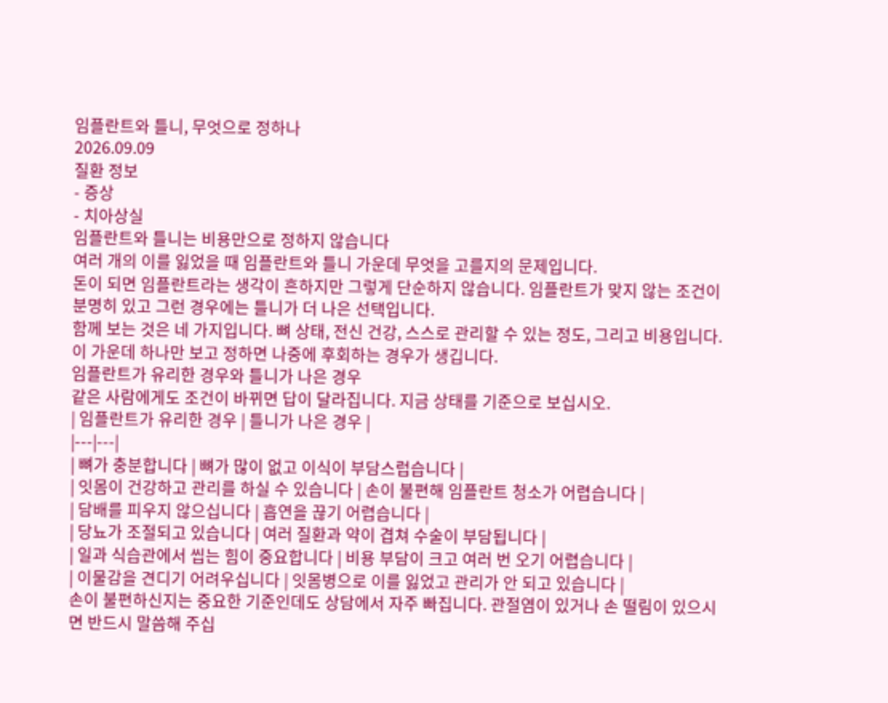임플란트와 틀니, 무엇으로 정하나
2026.09.09
질환 정보
- 증상
- 치아상실
임플란트와 틀니는 비용만으로 정하지 않습니다
여러 개의 이를 잃었을 때 임플란트와 틀니 가운데 무엇을 고를지의 문제입니다.
돈이 되면 임플란트라는 생각이 흔하지만 그렇게 단순하지 않습니다. 임플란트가 맞지 않는 조건이 분명히 있고 그런 경우에는 틀니가 더 나은 선택입니다.
함께 보는 것은 네 가지입니다. 뼈 상태, 전신 건강, 스스로 관리할 수 있는 정도, 그리고 비용입니다. 이 가운데 하나만 보고 정하면 나중에 후회하는 경우가 생깁니다.
임플란트가 유리한 경우와 틀니가 나은 경우
같은 사람에게도 조건이 바뀌면 답이 달라집니다. 지금 상태를 기준으로 보십시오.
| 임플란트가 유리한 경우 | 틀니가 나은 경우 |
|---|---|
| 뼈가 충분합니다 | 뼈가 많이 없고 이식이 부담스럽습니다 |
| 잇몸이 건강하고 관리를 하실 수 있습니다 | 손이 불편해 임플란트 청소가 어렵습니다 |
| 담배를 피우지 않으십니다 | 흡연을 끊기 어렵습니다 |
| 당뇨가 조절되고 있습니다 | 여러 질환과 약이 겹쳐 수술이 부담됩니다 |
| 일과 식습관에서 씹는 힘이 중요합니다 | 비용 부담이 크고 여러 번 오기 어렵습니다 |
| 이물감을 견디기 어려우십니다 | 잇몸병으로 이를 잃었고 관리가 안 되고 있습니다 |
손이 불편하신지는 중요한 기준인데도 상담에서 자주 빠집니다. 관절염이 있거나 손 떨림이 있으시면 반드시 말씀해 주십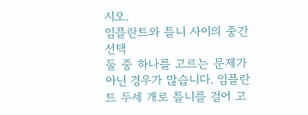시오.
임플란트와 틀니 사이의 중간 선택
둘 중 하나를 고르는 문제가 아닌 경우가 많습니다. 임플란트 두세 개로 틀니를 걸어 고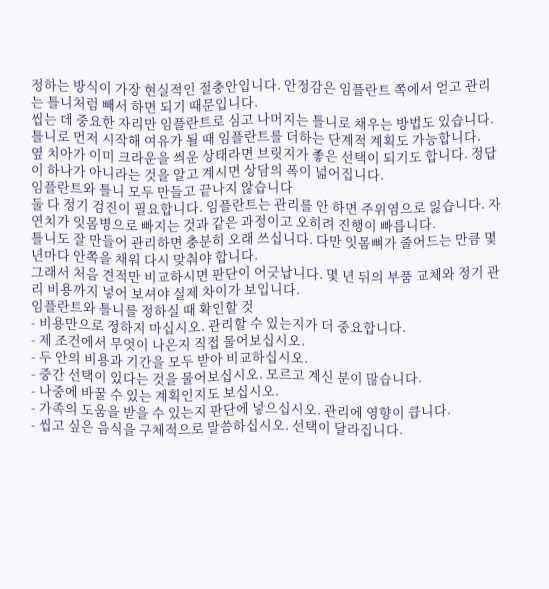정하는 방식이 가장 현실적인 절충안입니다. 안정감은 임플란트 쪽에서 얻고 관리는 틀니처럼 빼서 하면 되기 때문입니다.
씹는 데 중요한 자리만 임플란트로 심고 나머지는 틀니로 채우는 방법도 있습니다. 틀니로 먼저 시작해 여유가 될 때 임플란트를 더하는 단계적 계획도 가능합니다.
옆 치아가 이미 크라운을 씌운 상태라면 브릿지가 좋은 선택이 되기도 합니다. 정답이 하나가 아니라는 것을 알고 계시면 상담의 폭이 넓어집니다.
임플란트와 틀니 모두 만들고 끝나지 않습니다
둘 다 정기 검진이 필요합니다. 임플란트는 관리를 안 하면 주위염으로 잃습니다. 자연치가 잇몸병으로 빠지는 것과 같은 과정이고 오히려 진행이 빠릅니다.
틀니도 잘 만들어 관리하면 충분히 오래 쓰십니다. 다만 잇몸뼈가 줄어드는 만큼 몇 년마다 안쪽을 채워 다시 맞춰야 합니다.
그래서 처음 견적만 비교하시면 판단이 어긋납니다. 몇 년 뒤의 부품 교체와 정기 관리 비용까지 넣어 보셔야 실제 차이가 보입니다.
임플란트와 틀니를 정하실 때 확인할 것
- 비용만으로 정하지 마십시오. 관리할 수 있는지가 더 중요합니다.
- 제 조건에서 무엇이 나은지 직접 물어보십시오.
- 두 안의 비용과 기간을 모두 받아 비교하십시오.
- 중간 선택이 있다는 것을 물어보십시오. 모르고 계신 분이 많습니다.
- 나중에 바꿀 수 있는 계획인지도 보십시오.
- 가족의 도움을 받을 수 있는지 판단에 넣으십시오. 관리에 영향이 큽니다.
- 씹고 싶은 음식을 구체적으로 말씀하십시오. 선택이 달라집니다.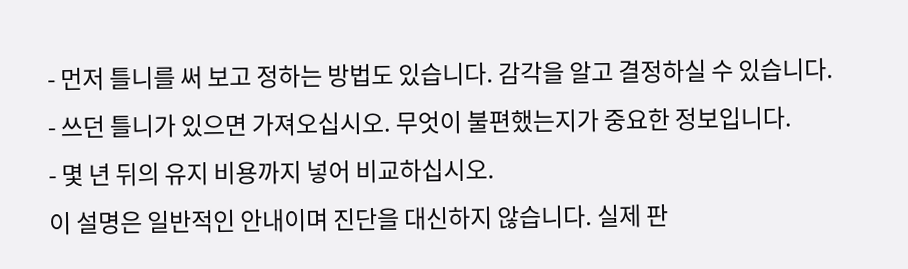- 먼저 틀니를 써 보고 정하는 방법도 있습니다. 감각을 알고 결정하실 수 있습니다.
- 쓰던 틀니가 있으면 가져오십시오. 무엇이 불편했는지가 중요한 정보입니다.
- 몇 년 뒤의 유지 비용까지 넣어 비교하십시오.
이 설명은 일반적인 안내이며 진단을 대신하지 않습니다. 실제 판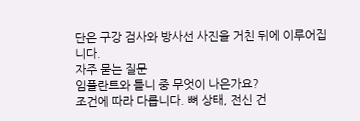단은 구강 검사와 방사선 사진을 거친 뒤에 이루어집니다.
자주 묻는 질문
임플란트와 틀니 중 무엇이 나은가요?
조건에 따라 다릅니다. 뼈 상태, 전신 건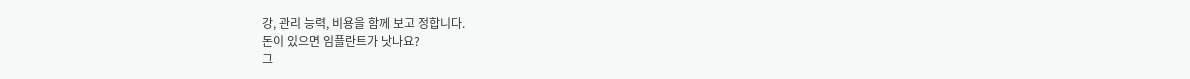강, 관리 능력, 비용을 함께 보고 정합니다.
돈이 있으면 임플란트가 낫나요?
그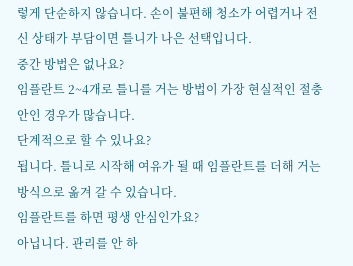렇게 단순하지 않습니다. 손이 불편해 청소가 어렵거나 전신 상태가 부담이면 틀니가 나은 선택입니다.
중간 방법은 없나요?
임플란트 2~4개로 틀니를 거는 방법이 가장 현실적인 절충안인 경우가 많습니다.
단계적으로 할 수 있나요?
됩니다. 틀니로 시작해 여유가 될 때 임플란트를 더해 거는 방식으로 옮겨 갈 수 있습니다.
임플란트를 하면 평생 안심인가요?
아닙니다. 관리를 안 하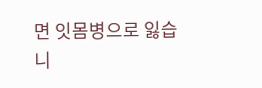면 잇몸병으로 잃습니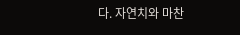다. 자연치와 마찬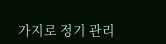가지로 정기 관리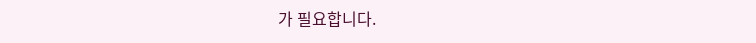가 필요합니다.